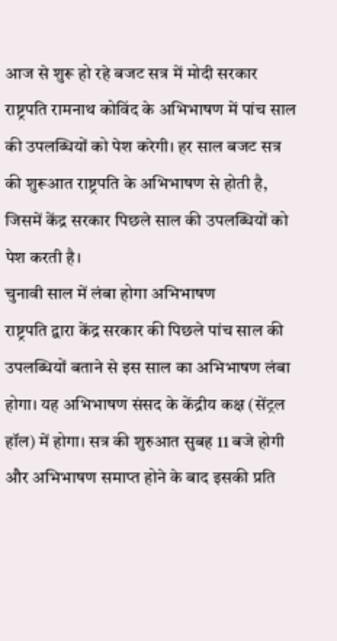आज से शुरू हो रहे बजट सत्र में मोदी सरकार राष्ट्रपति रामनाथ कोविंद के अभिभाषण में पांच साल की उपलब्धियों को पेश करेगी। हर साल बजट सत्र की शुरूआत राष्ट्रपति के अभिभाषण से होती है, जिसमें केंद्र सरकार पिछले साल की उपलब्धियों को पेश करती है।
चुनावी साल में लंबा होगा अभिभाषण
राष्ट्रपति द्वारा केंद्र सरकार की पिछले पांच साल की उपलब्धियों बताने से इस साल का अभिभाषण लंबा होगा। यह अभिभाषण संसद के केंद्रीय कक्ष (सेंट्रल हॉल) में होगा। सत्र की शुरुआत सुबह 11 बजे होगी और अभिभाषण समाप्त होने के बाद इसकी प्रति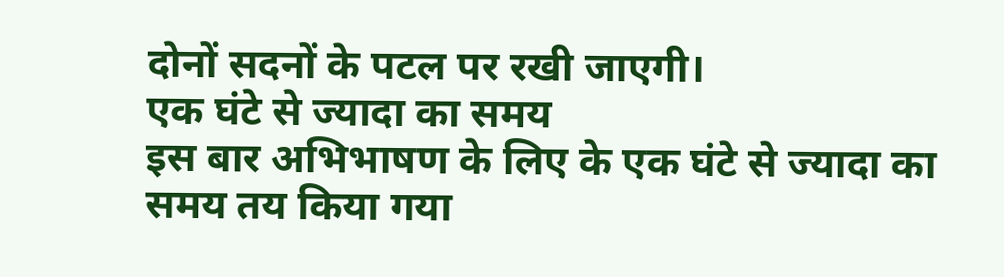दोनों सदनों के पटल पर रखी जाएगी।
एक घंटे से ज्यादा का समय
इस बार अभिभाषण के लिए के एक घंटे से ज्यादा का समय तय किया गया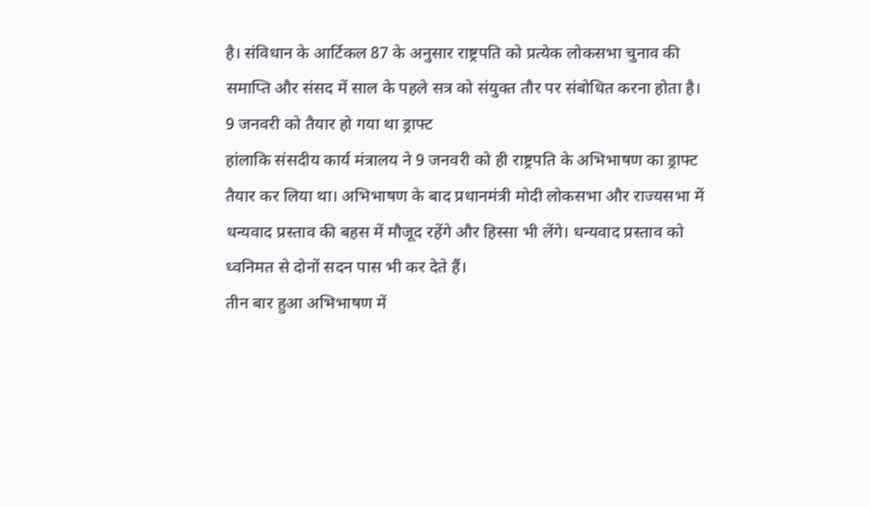है। संविधान के आर्टिकल 87 के अनुसार राष्ट्रपति को प्रत्येक लोकसभा चुनाव की समाप्ति और संसद में साल के पहले सत्र को संयुक्त तौर पर संबोधित करना होता है।
9 जनवरी को तैयार हो गया था ड्राफ्ट
हांलाकि संसदीय कार्य मंत्रालय ने 9 जनवरी को ही राष्ट्रपति के अभिभाषण का ड्राफ्ट तैयार कर लिया था। अभिभाषण के बाद प्रधानमंत्री मोदी लोकसभा और राज्यसभा में धन्यवाद प्रस्ताव की बहस में मौजूद रहेंगे और हिस्सा भी लेंगे। धन्यवाद प्रस्ताव को ध्वनिमत से दोनों सदन पास भी कर देते हैं।
तीन बार हुआ अभिभाषण में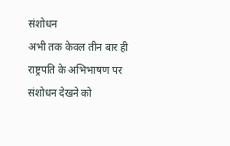संशोधन
अभी तक केवल तीन बार ही राष्ट्रपति के अभिभाषण पर संशोधन देखने को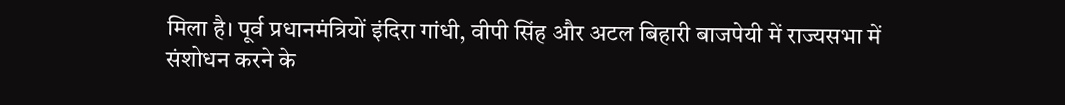मिला है। पूर्व प्रधानमंत्रियों इंदिरा गांधी, वीपी सिंह और अटल बिहारी बाजपेयी में राज्यसभा में संशोधन करने के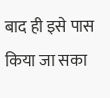बाद ही इसे पास किया जा सका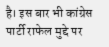है। इस बार भी कांग्रेस पार्टी राफेल मुद्दे पर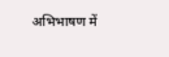अभिभाषण में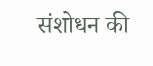संशोधन की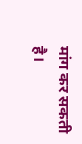मांग कर सकती है।